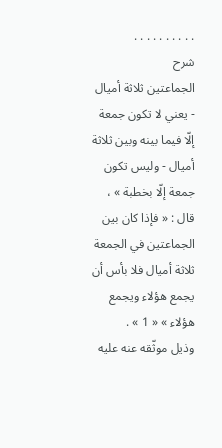. . . . . . . . . .
شرح
الجماعتين ثلاثة أميال - يعني لا تكون جمعة إلّا فيما بينه وبين ثلاثة أميال - وليس تكون جمعة إلّا بخطبة » ، قال : « فإذا كان بين الجماعتين في الجمعة ثلاثة أميال فلا بأس أن يجمع هؤلاء ويجمع هؤلاء » « 1 » .
وذيل موثّقه عنه عليه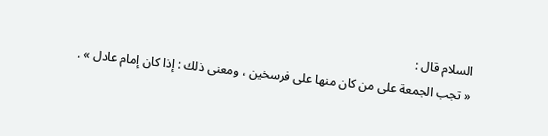السلام قال :
« تجب الجمعة على من كان منها على فرسخين ، ومعنى ذلك : إذا كان إمام عادل » .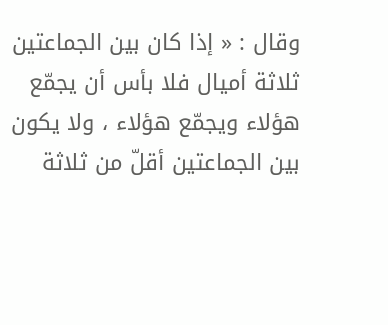وقال : « إذا كان بين الجماعتين ثلاثة أميال فلا بأس أن يجمّع هؤلاء ويجمّع هؤلاء ، ولا يكون بين الجماعتين أقلّ من ثلاثة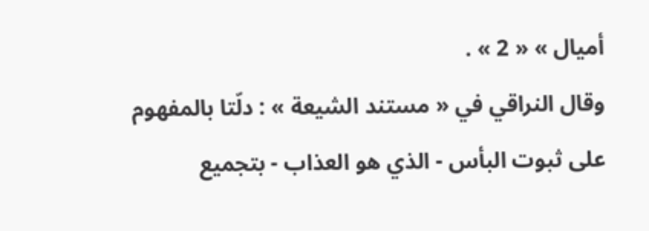أميال » « 2 » .
وقال النراقي في « مستند الشيعة » : دلّتا بالمفهوم على ثبوت البأس - الذي هو العذاب - بتجميع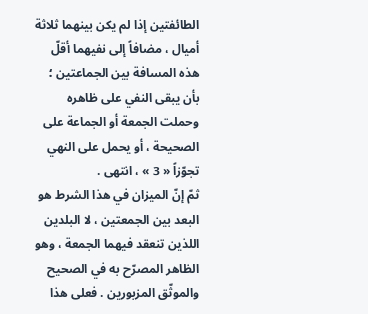الطائفتين إذا لم يكن بينهما ثلاثة أميال ، مضافاً إلى نفيهما أقلّ هذه المسافة بين الجماعتين ؛ بأن يبقى النفي على ظاهره وحملت الجمعة أو الجماعة على الصحيحة ، أو يحمل على النهي تجوّزاً « 3 » ، انتهى .
ثمّ إنّ الميزان في هذا الشرط هو البعد بين الجمعتين ، لا البلدين اللذين تنعقد فيهما الجمعة ، وهو الظاهر المصرّح به في الصحيح والموثّق المزبورين . فعلى هذا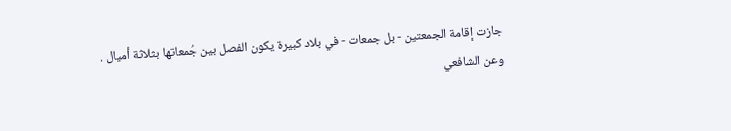جازت إقامة الجمعتين - بل جمعات - في بلاد كبيرة يكون الفصل بين جُمعاتها بثلاثة أميال .
وعن الشافعي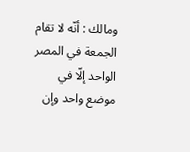ومالك : أنّه لا تقام الجمعة في المصر الواحد إلّا في موضع واحد وإن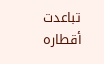تباعدت أقطاره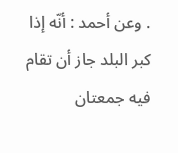. وعن أحمد : أنّه إذا كبر البلد جاز أن تقام فيه جمعتان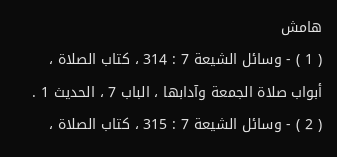هامش
( 1 ) - وسائل الشيعة 7 : 314 ، كتاب الصلاة ، أبواب صلاة الجمعة وآدابها ، الباب 7 ، الحديث 1 .
( 2 ) - وسائل الشيعة 7 : 315 ، كتاب الصلاة ،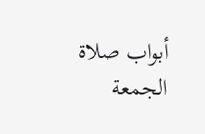أبواب صلاة الجمعة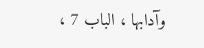وآدابها ، الباب 7 ،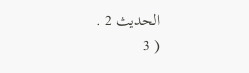الحديث 2 .
( 3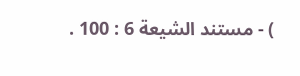) - مستند الشيعة 6 : 100 .